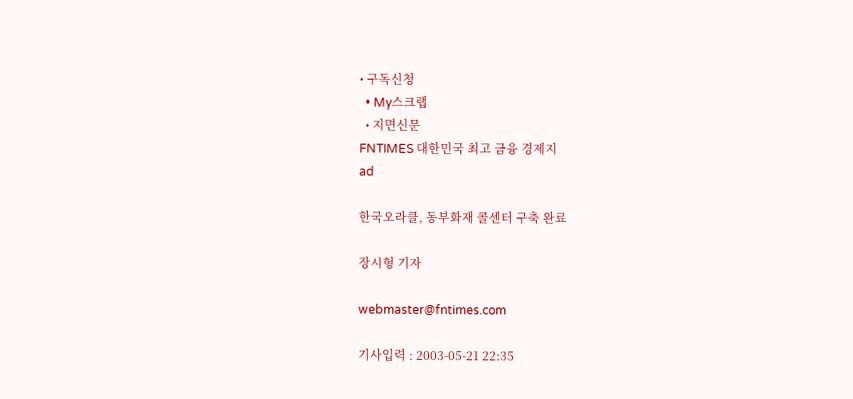• 구독신청
  • My스크랩
  • 지면신문
FNTIMES 대한민국 최고 금융 경제지
ad

한국오라클, 동부화재 콜센터 구축 완료

장시형 기자

webmaster@fntimes.com

기사입력 : 2003-05-21 22:35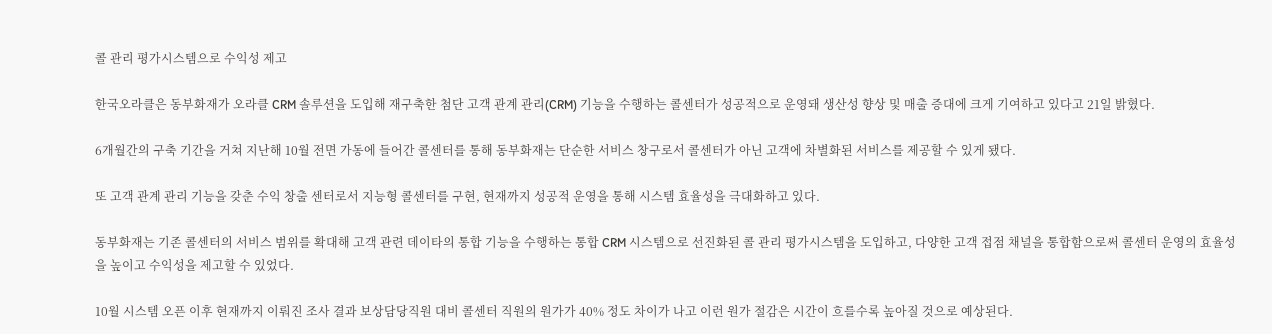콜 관리 평가시스템으로 수익성 제고

한국오라클은 동부화재가 오라클 CRM 솔루션을 도입해 재구축한 첨단 고객 관계 관리(CRM) 기능을 수행하는 콜센터가 성공적으로 운영돼 생산성 향상 및 매출 증대에 크게 기여하고 있다고 21일 밝혔다.

6개월간의 구축 기간을 거쳐 지난해 10월 전면 가동에 들어간 콜센터를 통해 동부화재는 단순한 서비스 창구로서 콜센터가 아닌 고객에 차별화된 서비스를 제공할 수 있게 됐다.

또 고객 관계 관리 기능을 갖춘 수익 창출 센터로서 지능형 콜센터를 구현, 현재까지 성공적 운영을 통해 시스템 효율성을 극대화하고 있다.

동부화재는 기존 콜센터의 서비스 범위를 확대해 고객 관련 데이타의 통합 기능을 수행하는 통합 CRM 시스템으로 선진화된 콜 관리 평가시스템을 도입하고, 다양한 고객 접점 채널을 통합함으로써 콜센터 운영의 효율성을 높이고 수익성을 제고할 수 있었다.

10월 시스템 오픈 이후 현재까지 이뤄진 조사 결과 보상담당직원 대비 콜센터 직원의 원가가 40% 정도 차이가 나고 이런 원가 절감은 시간이 흐를수록 높아질 것으로 예상된다.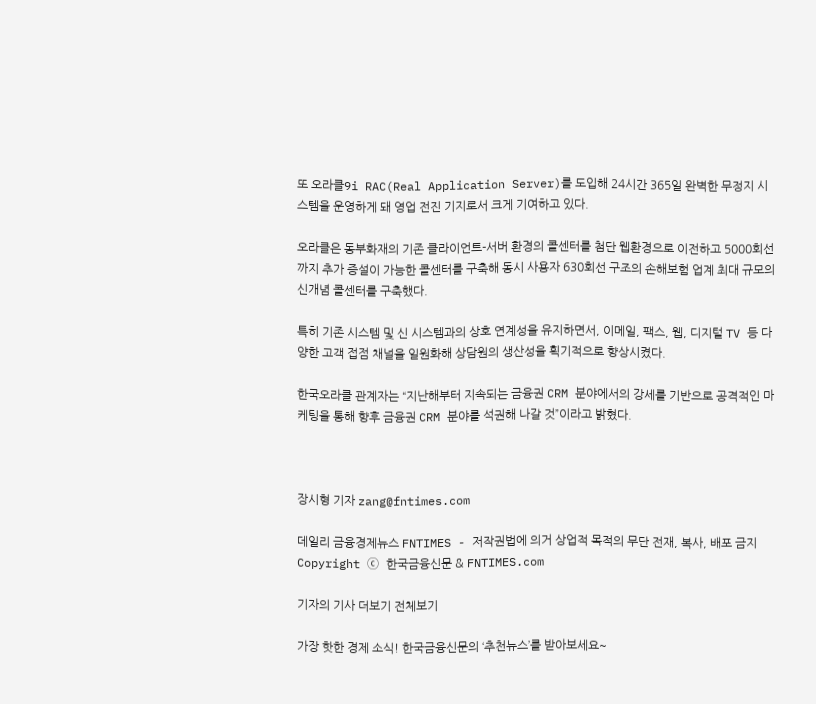또 오라클9i RAC(Real Application Server)를 도입해 24시간 365일 완벽한 무정지 시스템을 운영하게 돼 영업 전진 기지로서 크게 기여하고 있다.

오라클은 동부화재의 기존 클라이언트-서버 환경의 콜센터를 첨단 웹환경으로 이전하고 5000회선까지 추가 증설이 가능한 콜센터를 구축해 동시 사용자 630회선 구조의 손해보험 업계 최대 규모의 신개념 콜센터를 구축했다.

특히 기존 시스템 및 신 시스템과의 상호 연계성을 유지하면서, 이메일, 팩스, 웹, 디지털 TV 등 다양한 고객 접점 채널을 일원화해 상담원의 생산성을 획기적으로 향상시켰다.

한국오라클 관계자는 “지난해부터 지속되는 금융권 CRM 분야에서의 강세를 기반으로 공격적인 마케팅을 통해 향후 금융권 CRM 분야를 석권해 나갈 것”이라고 밝혔다.



장시형 기자 zang@fntimes.com

데일리 금융경제뉴스 FNTIMES - 저작권법에 의거 상업적 목적의 무단 전재, 복사, 배포 금지
Copyright ⓒ 한국금융신문 & FNTIMES.com

기자의 기사 더보기 전체보기

가장 핫한 경제 소식! 한국금융신문의 ‘추천뉴스’를 받아보세요~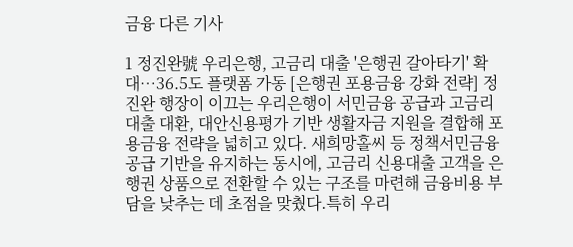금융 다른 기사

1 정진완號 우리은행, 고금리 대출 '은행권 갈아타기' 확대…36.5도 플랫폼 가동 [은행권 포용금융 강화 전략] 정진완 행장이 이끄는 우리은행이 서민금융 공급과 고금리 대출 대환, 대안신용평가 기반 생활자금 지원을 결합해 포용금융 전략을 넓히고 있다. 새희망홀씨 등 정책서민금융 공급 기반을 유지하는 동시에, 고금리 신용대출 고객을 은행권 상품으로 전환할 수 있는 구조를 마련해 금융비용 부담을 낮추는 데 초점을 맞췄다.특히 우리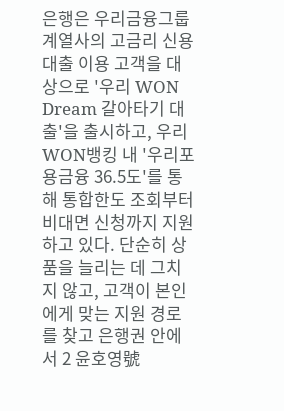은행은 우리금융그룹 계열사의 고금리 신용대출 이용 고객을 대상으로 '우리 WON Dream 갈아타기 대출'을 출시하고, 우리WON뱅킹 내 '우리포용금융 36.5도'를 통해 통합한도 조회부터 비대면 신청까지 지원하고 있다. 단순히 상품을 늘리는 데 그치지 않고, 고객이 본인에게 맞는 지원 경로를 찾고 은행권 안에서 2 윤호영號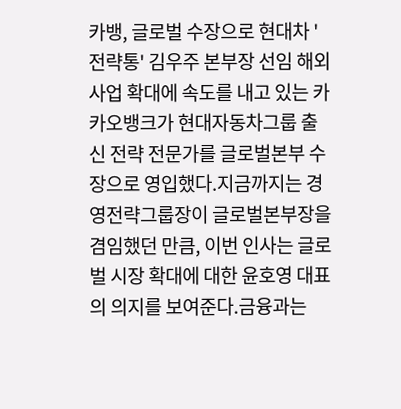카뱅, 글로벌 수장으로 현대차 '전략통' 김우주 본부장 선임 해외 사업 확대에 속도를 내고 있는 카카오뱅크가 현대자동차그룹 출신 전략 전문가를 글로벌본부 수장으로 영입했다.지금까지는 경영전략그룹장이 글로벌본부장을 겸임했던 만큼, 이번 인사는 글로벌 시장 확대에 대한 윤호영 대표의 의지를 보여준다.금융과는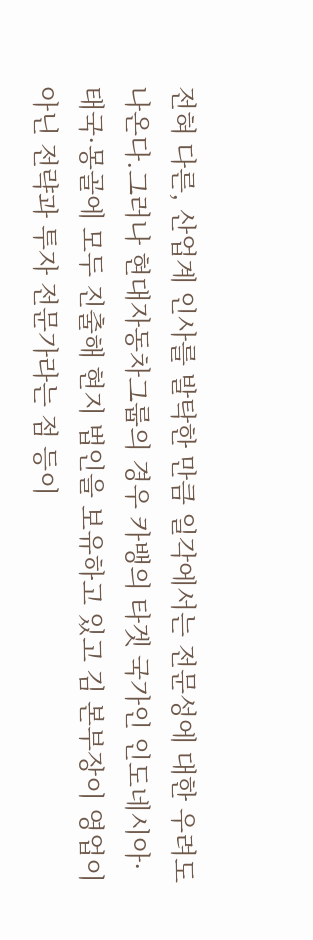전혀 다른, 산업계 인사를 발탁한 만큼 일각에서는 전문성에 대한 우려도 나온다.그러나 현대자동차그룹의 경우 카뱅의 타겟 국가인 인도네시아·태국·몽골에 모두 진출해 현지 법인을 보유하고 있고 김 본부장이 영업이 아닌 전략과 투자 전문가라는 점 등이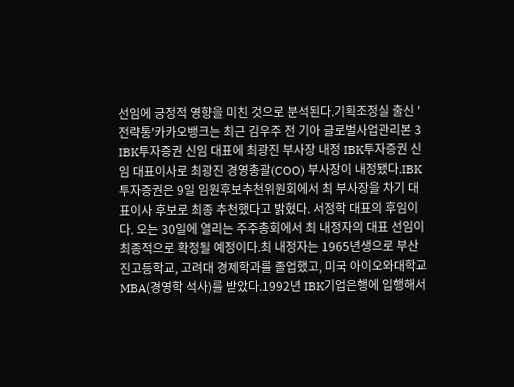선임에 긍정적 영향을 미친 것으로 분석된다.기획조정실 출신 '전략통'카카오뱅크는 최근 김우주 전 기아 글로벌사업관리본 3 IBK투자증권 신임 대표에 최광진 부사장 내정 IBK투자증권 신임 대표이사로 최광진 경영총괄(COO) 부사장이 내정됐다.IBK투자증권은 9일 임원후보추천위원회에서 최 부사장을 차기 대표이사 후보로 최종 추천했다고 밝혔다. 서정학 대표의 후임이다. 오는 30일에 열리는 주주총회에서 최 내정자의 대표 선임이 최종적으로 확정될 예정이다.최 내정자는 1965년생으로 부산진고등학교, 고려대 경제학과를 졸업했고, 미국 아이오와대학교 MBA(경영학 석사)를 받았다.1992년 IBK기업은행에 입행해서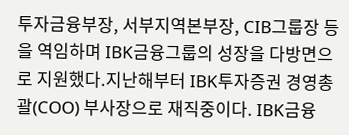투자금융부장, 서부지역본부장, CIB그룹장 등을 역임하며 IBK금융그룹의 성장을 다방면으로 지원했다.지난해부터 IBK투자증권 경영총괄(COO) 부사장으로 재직중이다. IBK금융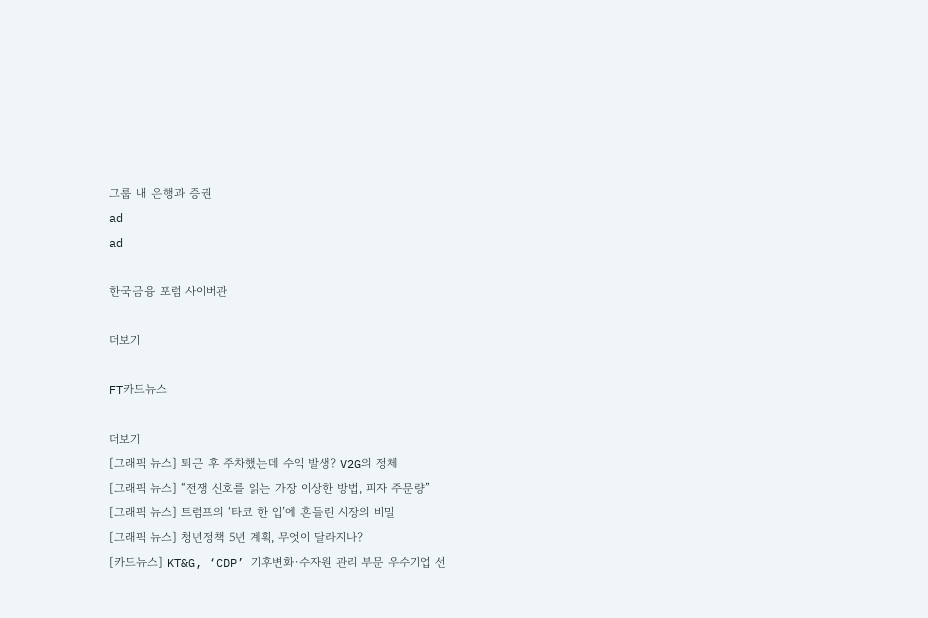그룹 내 은행과 증권
ad
ad

한국금융 포럼 사이버관

더보기

FT카드뉴스

더보기
[그래픽 뉴스] 퇴근 후 주차했는데 수익 발생? V2G의 정체
[그래픽 뉴스] “전쟁 신호를 읽는 가장 이상한 방법, 피자 주문량”
[그래픽 뉴스] 트럼프의 ‘타코 한 입’에 흔들린 시장의 비밀
[그래픽 뉴스] 청년정책 5년 계획, 무엇이 달라지나?
[카드뉴스] KT&G, ‘CDP’ 기후변화·수자원 관리 부문 우수기업 선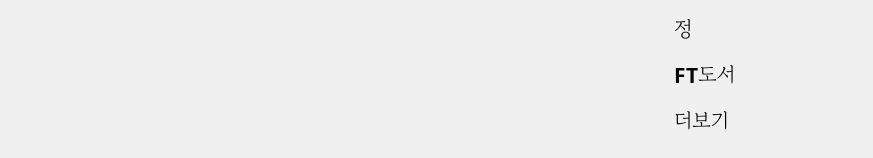정

FT도서

더보기